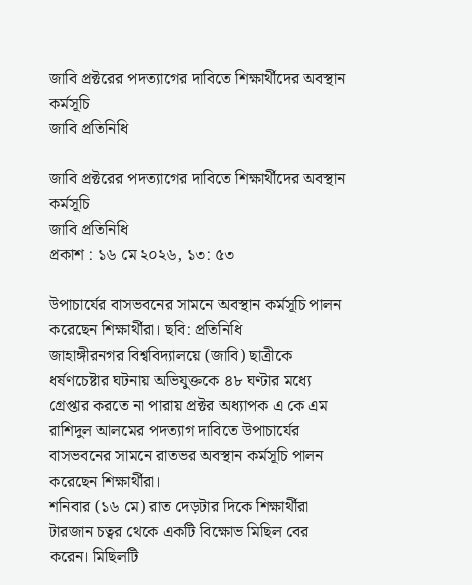জাবি প্রক্টরের পদত্যাগের দাবিতে শিক্ষার্থীদের অবস্থান কর্মসূচি
জাবি প্রতিনিধি

জাবি প্রক্টরের পদত্যাগের দাবিতে শিক্ষার্থীদের অবস্থান কর্মসূচি
জাবি প্রতিনিধি
প্রকাশ : ১৬ মে ২০২৬, ১৩: ৫৩

উপাচার্যের বাসভবনের সামনে অবস্থান কর্মসূচি পালন করেছেন শিক্ষার্থীরা। ছবি: প্রতিনিধি
জাহাঙ্গীরনগর বিশ্ববিদ্যালয়ে (জাবি) ছাত্রীকে ধর্ষণচেষ্টার ঘটনায় অভিযুক্তকে ৪৮ ঘণ্টার মধ্যে গ্রেপ্তার করতে না পারায় প্রক্টর অধ্যাপক এ কে এম রাশিদুল আলমের পদত্যাগ দাবিতে উপাচার্যের বাসভবনের সামনে রাতভর অবস্থান কর্মসূচি পালন করেছেন শিক্ষার্থীরা।
শনিবার (১৬ মে) রাত দেড়টার দিকে শিক্ষার্থীরা টারজান চত্বর থেকে একটি বিক্ষোভ মিছিল বের করেন। মিছিলটি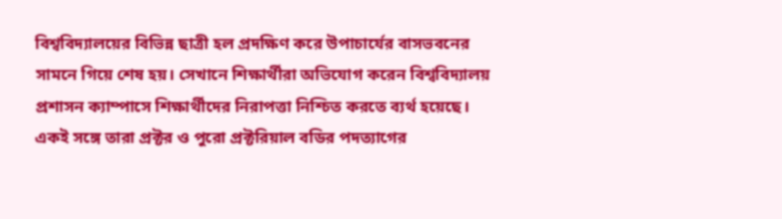বিশ্ববিদ্যালয়ের বিভিন্ন ছাত্রী হল প্রদক্ষিণ করে উপাচার্যের বাসভবনের সামনে গিয়ে শেষ হয়। সেখানে শিক্ষার্থীরা অভিযোগ করেন বিশ্ববিদ্যালয় প্রশাসন ক্যাম্পাসে শিক্ষার্থীদের নিরাপত্তা নিশ্চিত করতে ব্যর্থ হয়েছে। একই সঙ্গে তারা প্রক্টর ও পুরো প্রক্টরিয়াল বডির পদত্যাগের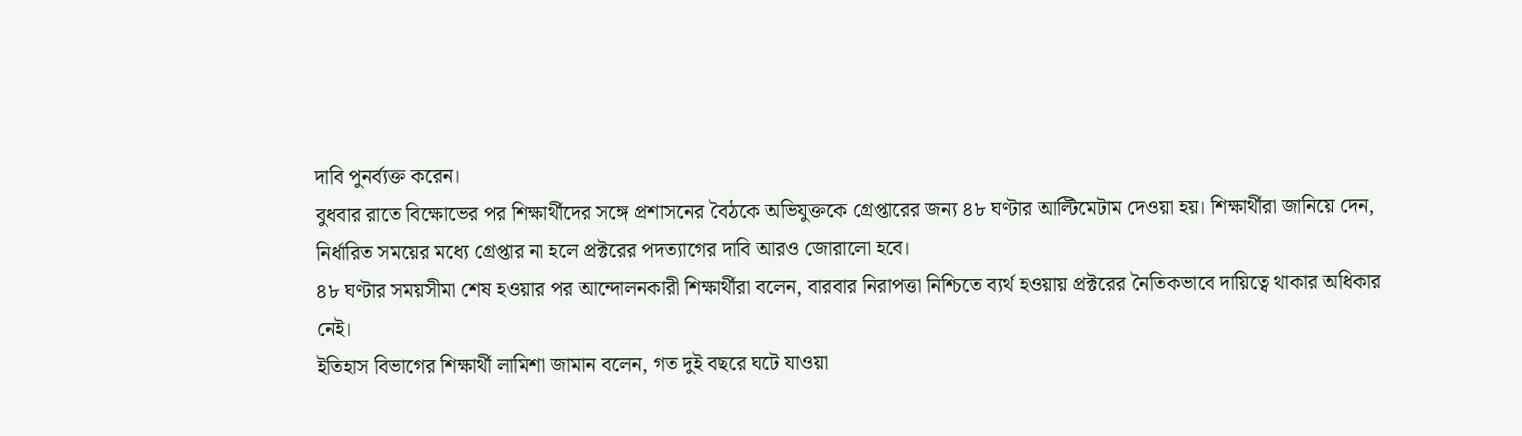দাবি পুনর্ব্যক্ত করেন।
বুধবার রাতে বিক্ষোভের পর শিক্ষার্থীদের সঙ্গে প্রশাসনের বৈঠকে অভিযুক্তকে গ্রেপ্তারের জন্য ৪৮ ঘণ্টার আল্টিমেটাম দেওয়া হয়। শিক্ষার্থীরা জানিয়ে দেন, নির্ধারিত সময়ের মধ্যে গ্রেপ্তার না হলে প্রক্টরের পদত্যাগের দাবি আরও জোরালো হবে।
৪৮ ঘণ্টার সময়সীমা শেষ হওয়ার পর আন্দোলনকারী শিক্ষার্থীরা বলেন, বারবার নিরাপত্তা নিশ্চিতে ব্যর্থ হওয়ায় প্রক্টরের নৈতিকভাবে দায়িত্বে থাকার অধিকার নেই।
ইতিহাস বিভাগের শিক্ষার্থী লামিশা জামান বলেন, গত দুই বছরে ঘটে যাওয়া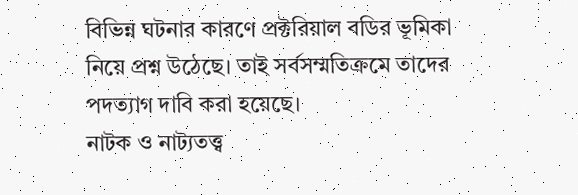বিভিন্ন ঘটনার কারণে প্রক্টরিয়াল বডির ভূমিকা নিয়ে প্রশ্ন উঠেছে। তাই সর্বসম্মতিক্রমে তাদের পদত্যাগ দাবি করা হয়েছে।
নাটক ও নাট্যতত্ত্ব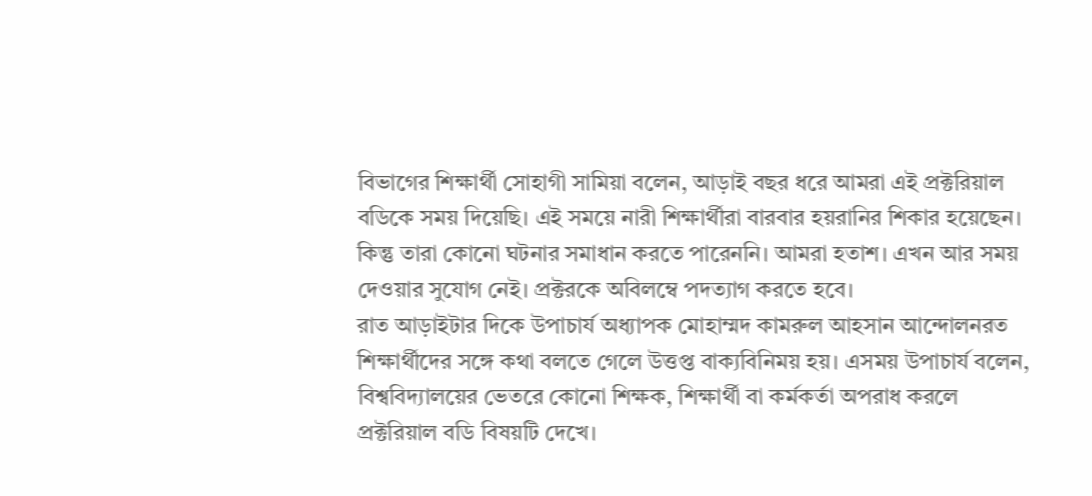বিভাগের শিক্ষার্থী সোহাগী সামিয়া বলেন, আড়াই বছর ধরে আমরা এই প্রক্টরিয়াল বডিকে সময় দিয়েছি। এই সময়ে নারী শিক্ষার্থীরা বারবার হয়রানির শিকার হয়েছেন। কিন্তু তারা কোনো ঘটনার সমাধান করতে পারেননি। আমরা হতাশ। এখন আর সময় দেওয়ার সুযোগ নেই। প্রক্টরকে অবিলম্বে পদত্যাগ করতে হবে।
রাত আড়াইটার দিকে উপাচার্য অধ্যাপক মোহাম্মদ কামরুল আহসান আন্দোলনরত শিক্ষার্থীদের সঙ্গে কথা বলতে গেলে উত্তপ্ত বাক্যবিনিময় হয়। এসময় উপাচার্য বলেন, বিশ্ববিদ্যালয়ের ভেতরে কোনো শিক্ষক, শিক্ষার্থী বা কর্মকর্তা অপরাধ করলে প্রক্টরিয়াল বডি বিষয়টি দেখে।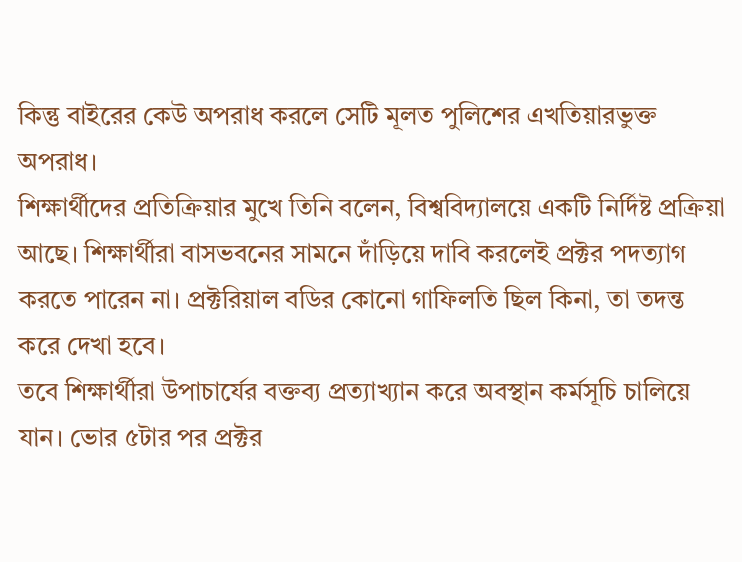কিন্তু বাইরের কেউ অপরাধ করলে সেটি মূলত পুলিশের এখতিয়ারভুক্ত অপরাধ।
শিক্ষার্থীদের প্রতিক্রিয়ার মুখে তিনি বলেন, বিশ্ববিদ্যালয়ে একটি নির্দিষ্ট প্রক্রিয়া আছে। শিক্ষার্থীরা বাসভবনের সামনে দাঁড়িয়ে দাবি করলেই প্রক্টর পদত্যাগ করতে পারেন না। প্রক্টরিয়াল বডির কোনো গাফিলতি ছিল কিনা, তা তদন্ত করে দেখা হবে।
তবে শিক্ষার্থীরা উপাচার্যের বক্তব্য প্রত্যাখ্যান করে অবস্থান কর্মসূচি চালিয়ে যান। ভোর ৫টার পর প্রক্টর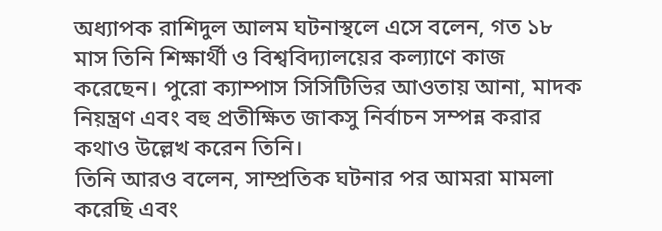অধ্যাপক রাশিদুল আলম ঘটনাস্থলে এসে বলেন, গত ১৮ মাস তিনি শিক্ষার্থী ও বিশ্ববিদ্যালয়ের কল্যাণে কাজ করেছেন। পুরো ক্যাম্পাস সিসিটিভির আওতায় আনা, মাদক নিয়ন্ত্রণ এবং বহু প্রতীক্ষিত জাকসু নির্বাচন সম্পন্ন করার কথাও উল্লেখ করেন তিনি।
তিনি আরও বলেন, সাম্প্রতিক ঘটনার পর আমরা মামলা করেছি এবং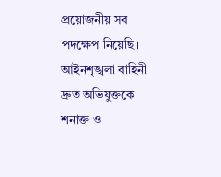প্রয়োজনীয় সব পদক্ষেপ নিয়েছি। আইনশৃঙ্খলা বাহিনী দ্রুত অভিযুক্তকে শনাক্ত ও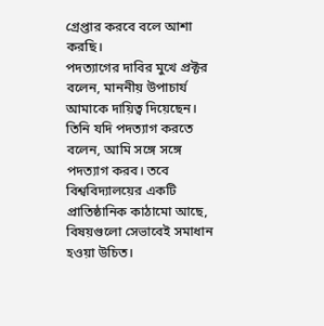গ্রেপ্তার করবে বলে আশা করছি।
পদত্যাগের দাবির মুখে প্রক্টর বলেন, মাননীয় উপাচার্য আমাকে দায়িত্ব দিয়েছেন। তিনি যদি পদত্যাগ করতে বলেন, আমি সঙ্গে সঙ্গে পদত্যাগ করব। তবে বিশ্ববিদ্যালয়ের একটি প্রাতিষ্ঠানিক কাঠামো আছে, বিষয়গুলো সেভাবেই সমাধান হওয়া উচিত।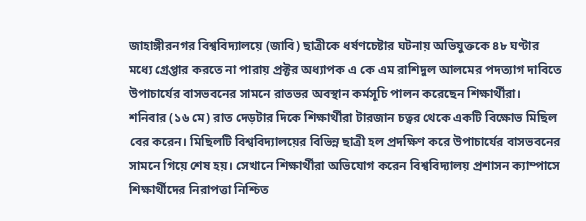জাহাঙ্গীরনগর বিশ্ববিদ্যালয়ে (জাবি) ছাত্রীকে ধর্ষণচেষ্টার ঘটনায় অভিযুক্তকে ৪৮ ঘণ্টার মধ্যে গ্রেপ্তার করতে না পারায় প্রক্টর অধ্যাপক এ কে এম রাশিদুল আলমের পদত্যাগ দাবিতে উপাচার্যের বাসভবনের সামনে রাতভর অবস্থান কর্মসূচি পালন করেছেন শিক্ষার্থীরা।
শনিবার (১৬ মে) রাত দেড়টার দিকে শিক্ষার্থীরা টারজান চত্বর থেকে একটি বিক্ষোভ মিছিল বের করেন। মিছিলটি বিশ্ববিদ্যালয়ের বিভিন্ন ছাত্রী হল প্রদক্ষিণ করে উপাচার্যের বাসভবনের সামনে গিয়ে শেষ হয়। সেখানে শিক্ষার্থীরা অভিযোগ করেন বিশ্ববিদ্যালয় প্রশাসন ক্যাম্পাসে শিক্ষার্থীদের নিরাপত্তা নিশ্চিত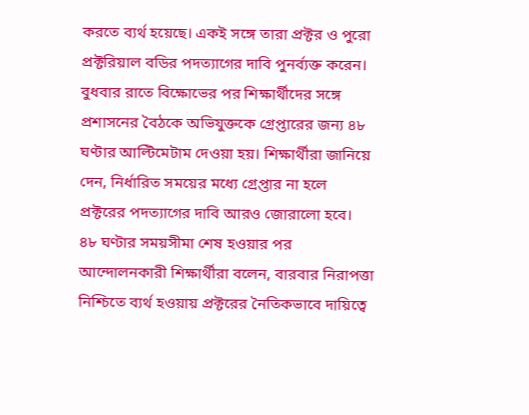করতে ব্যর্থ হয়েছে। একই সঙ্গে তারা প্রক্টর ও পুরো প্রক্টরিয়াল বডির পদত্যাগের দাবি পুনর্ব্যক্ত করেন।
বুধবার রাতে বিক্ষোভের পর শিক্ষার্থীদের সঙ্গে প্রশাসনের বৈঠকে অভিযুক্তকে গ্রেপ্তারের জন্য ৪৮ ঘণ্টার আল্টিমেটাম দেওয়া হয়। শিক্ষার্থীরা জানিয়ে দেন, নির্ধারিত সময়ের মধ্যে গ্রেপ্তার না হলে প্রক্টরের পদত্যাগের দাবি আরও জোরালো হবে।
৪৮ ঘণ্টার সময়সীমা শেষ হওয়ার পর আন্দোলনকারী শিক্ষার্থীরা বলেন, বারবার নিরাপত্তা নিশ্চিতে ব্যর্থ হওয়ায় প্রক্টরের নৈতিকভাবে দায়িত্বে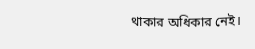থাকার অধিকার নেই।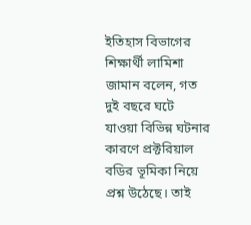ইতিহাস বিভাগের শিক্ষার্থী লামিশা জামান বলেন, গত দুই বছরে ঘটে যাওয়া বিভিন্ন ঘটনার কারণে প্রক্টরিয়াল বডির ভূমিকা নিয়ে প্রশ্ন উঠেছে। তাই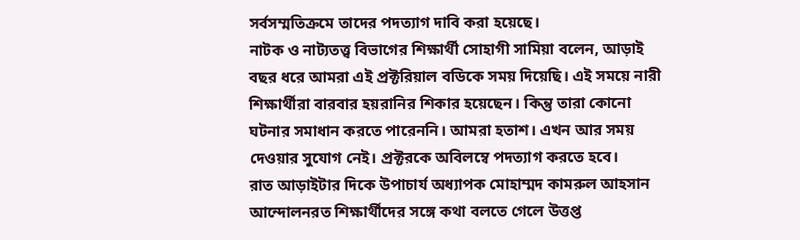সর্বসম্মতিক্রমে তাদের পদত্যাগ দাবি করা হয়েছে।
নাটক ও নাট্যতত্ত্ব বিভাগের শিক্ষার্থী সোহাগী সামিয়া বলেন, আড়াই বছর ধরে আমরা এই প্রক্টরিয়াল বডিকে সময় দিয়েছি। এই সময়ে নারী শিক্ষার্থীরা বারবার হয়রানির শিকার হয়েছেন। কিন্তু তারা কোনো ঘটনার সমাধান করতে পারেননি। আমরা হতাশ। এখন আর সময় দেওয়ার সুযোগ নেই। প্রক্টরকে অবিলম্বে পদত্যাগ করতে হবে।
রাত আড়াইটার দিকে উপাচার্য অধ্যাপক মোহাম্মদ কামরুল আহসান আন্দোলনরত শিক্ষার্থীদের সঙ্গে কথা বলতে গেলে উত্তপ্ত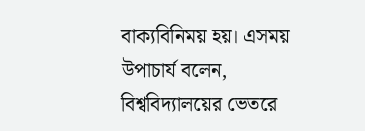বাক্যবিনিময় হয়। এসময় উপাচার্য বলেন, বিশ্ববিদ্যালয়ের ভেতরে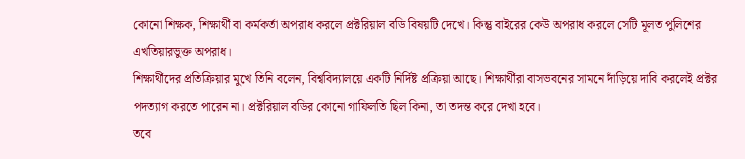কোনো শিক্ষক, শিক্ষার্থী বা কর্মকর্তা অপরাধ করলে প্রক্টরিয়াল বডি বিষয়টি দেখে। কিন্তু বাইরের কেউ অপরাধ করলে সেটি মূলত পুলিশের এখতিয়ারভুক্ত অপরাধ।
শিক্ষার্থীদের প্রতিক্রিয়ার মুখে তিনি বলেন, বিশ্ববিদ্যালয়ে একটি নির্দিষ্ট প্রক্রিয়া আছে। শিক্ষার্থীরা বাসভবনের সামনে দাঁড়িয়ে দাবি করলেই প্রক্টর পদত্যাগ করতে পারেন না। প্রক্টরিয়াল বডির কোনো গাফিলতি ছিল কিনা, তা তদন্ত করে দেখা হবে।
তবে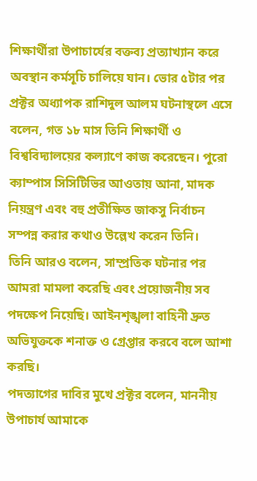শিক্ষার্থীরা উপাচার্যের বক্তব্য প্রত্যাখ্যান করে অবস্থান কর্মসূচি চালিয়ে যান। ভোর ৫টার পর প্রক্টর অধ্যাপক রাশিদুল আলম ঘটনাস্থলে এসে বলেন, গত ১৮ মাস তিনি শিক্ষার্থী ও বিশ্ববিদ্যালয়ের কল্যাণে কাজ করেছেন। পুরো ক্যাম্পাস সিসিটিভির আওতায় আনা, মাদক নিয়ন্ত্রণ এবং বহু প্রতীক্ষিত জাকসু নির্বাচন সম্পন্ন করার কথাও উল্লেখ করেন তিনি।
তিনি আরও বলেন, সাম্প্রতিক ঘটনার পর আমরা মামলা করেছি এবং প্রয়োজনীয় সব পদক্ষেপ নিয়েছি। আইনশৃঙ্খলা বাহিনী দ্রুত অভিযুক্তকে শনাক্ত ও গ্রেপ্তার করবে বলে আশা করছি।
পদত্যাগের দাবির মুখে প্রক্টর বলেন, মাননীয় উপাচার্য আমাকে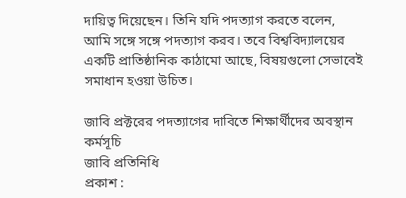দায়িত্ব দিয়েছেন। তিনি যদি পদত্যাগ করতে বলেন, আমি সঙ্গে সঙ্গে পদত্যাগ করব। তবে বিশ্ববিদ্যালয়ের একটি প্রাতিষ্ঠানিক কাঠামো আছে, বিষয়গুলো সেভাবেই সমাধান হওয়া উচিত।

জাবি প্রক্টরের পদত্যাগের দাবিতে শিক্ষার্থীদের অবস্থান কর্মসূচি
জাবি প্রতিনিধি
প্রকাশ :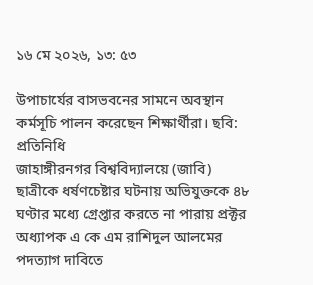১৬ মে ২০২৬, ১৩: ৫৩

উপাচার্যের বাসভবনের সামনে অবস্থান কর্মসূচি পালন করেছেন শিক্ষার্থীরা। ছবি: প্রতিনিধি
জাহাঙ্গীরনগর বিশ্ববিদ্যালয়ে (জাবি) ছাত্রীকে ধর্ষণচেষ্টার ঘটনায় অভিযুক্তকে ৪৮ ঘণ্টার মধ্যে গ্রেপ্তার করতে না পারায় প্রক্টর অধ্যাপক এ কে এম রাশিদুল আলমের পদত্যাগ দাবিতে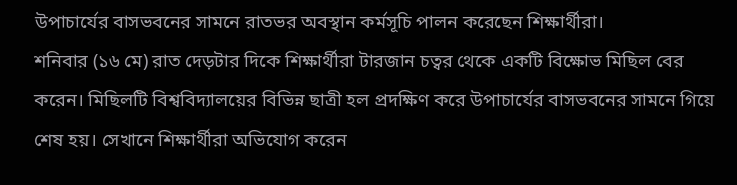উপাচার্যের বাসভবনের সামনে রাতভর অবস্থান কর্মসূচি পালন করেছেন শিক্ষার্থীরা।
শনিবার (১৬ মে) রাত দেড়টার দিকে শিক্ষার্থীরা টারজান চত্বর থেকে একটি বিক্ষোভ মিছিল বের করেন। মিছিলটি বিশ্ববিদ্যালয়ের বিভিন্ন ছাত্রী হল প্রদক্ষিণ করে উপাচার্যের বাসভবনের সামনে গিয়ে শেষ হয়। সেখানে শিক্ষার্থীরা অভিযোগ করেন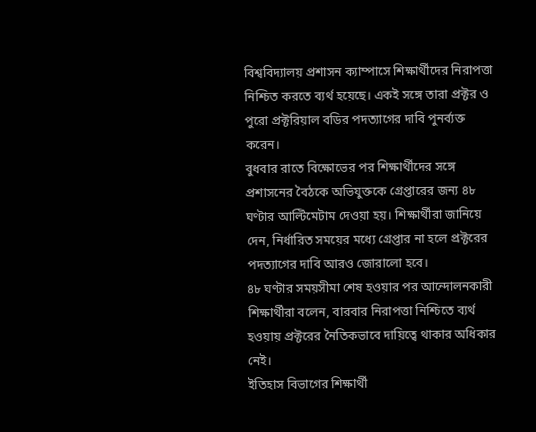বিশ্ববিদ্যালয় প্রশাসন ক্যাম্পাসে শিক্ষার্থীদের নিরাপত্তা নিশ্চিত করতে ব্যর্থ হয়েছে। একই সঙ্গে তারা প্রক্টর ও পুরো প্রক্টরিয়াল বডির পদত্যাগের দাবি পুনর্ব্যক্ত করেন।
বুধবার রাতে বিক্ষোভের পর শিক্ষার্থীদের সঙ্গে প্রশাসনের বৈঠকে অভিযুক্তকে গ্রেপ্তারের জন্য ৪৮ ঘণ্টার আল্টিমেটাম দেওয়া হয়। শিক্ষার্থীরা জানিয়ে দেন, নির্ধারিত সময়ের মধ্যে গ্রেপ্তার না হলে প্রক্টরের পদত্যাগের দাবি আরও জোরালো হবে।
৪৮ ঘণ্টার সময়সীমা শেষ হওয়ার পর আন্দোলনকারী শিক্ষার্থীরা বলেন, বারবার নিরাপত্তা নিশ্চিতে ব্যর্থ হওয়ায় প্রক্টরের নৈতিকভাবে দায়িত্বে থাকার অধিকার নেই।
ইতিহাস বিভাগের শিক্ষার্থী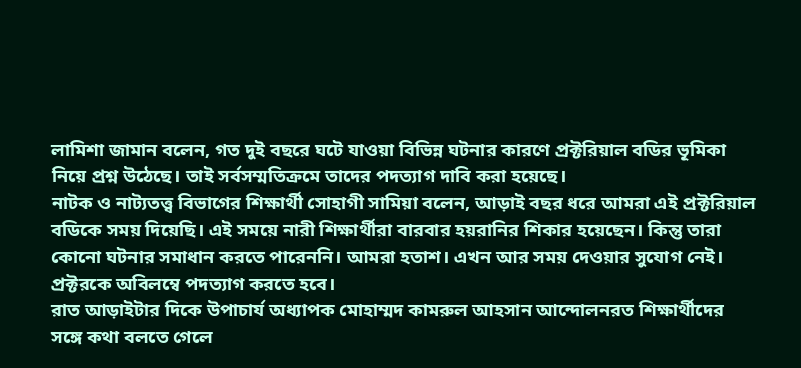লামিশা জামান বলেন, গত দুই বছরে ঘটে যাওয়া বিভিন্ন ঘটনার কারণে প্রক্টরিয়াল বডির ভূমিকা নিয়ে প্রশ্ন উঠেছে। তাই সর্বসম্মতিক্রমে তাদের পদত্যাগ দাবি করা হয়েছে।
নাটক ও নাট্যতত্ত্ব বিভাগের শিক্ষার্থী সোহাগী সামিয়া বলেন, আড়াই বছর ধরে আমরা এই প্রক্টরিয়াল বডিকে সময় দিয়েছি। এই সময়ে নারী শিক্ষার্থীরা বারবার হয়রানির শিকার হয়েছেন। কিন্তু তারা কোনো ঘটনার সমাধান করতে পারেননি। আমরা হতাশ। এখন আর সময় দেওয়ার সুযোগ নেই। প্রক্টরকে অবিলম্বে পদত্যাগ করতে হবে।
রাত আড়াইটার দিকে উপাচার্য অধ্যাপক মোহাম্মদ কামরুল আহসান আন্দোলনরত শিক্ষার্থীদের সঙ্গে কথা বলতে গেলে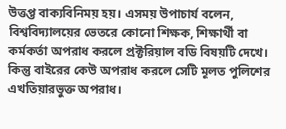উত্তপ্ত বাক্যবিনিময় হয়। এসময় উপাচার্য বলেন, বিশ্ববিদ্যালয়ের ভেতরে কোনো শিক্ষক, শিক্ষার্থী বা কর্মকর্তা অপরাধ করলে প্রক্টরিয়াল বডি বিষয়টি দেখে। কিন্তু বাইরের কেউ অপরাধ করলে সেটি মূলত পুলিশের এখতিয়ারভুক্ত অপরাধ।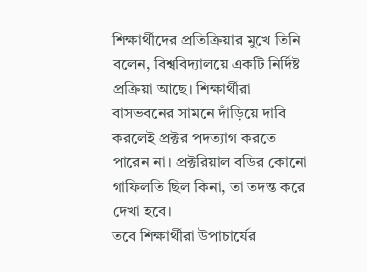শিক্ষার্থীদের প্রতিক্রিয়ার মুখে তিনি বলেন, বিশ্ববিদ্যালয়ে একটি নির্দিষ্ট প্রক্রিয়া আছে। শিক্ষার্থীরা বাসভবনের সামনে দাঁড়িয়ে দাবি করলেই প্রক্টর পদত্যাগ করতে পারেন না। প্রক্টরিয়াল বডির কোনো গাফিলতি ছিল কিনা, তা তদন্ত করে দেখা হবে।
তবে শিক্ষার্থীরা উপাচার্যের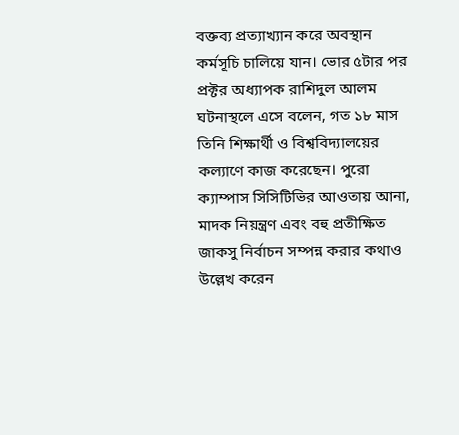বক্তব্য প্রত্যাখ্যান করে অবস্থান কর্মসূচি চালিয়ে যান। ভোর ৫টার পর প্রক্টর অধ্যাপক রাশিদুল আলম ঘটনাস্থলে এসে বলেন, গত ১৮ মাস তিনি শিক্ষার্থী ও বিশ্ববিদ্যালয়ের কল্যাণে কাজ করেছেন। পুরো ক্যাম্পাস সিসিটিভির আওতায় আনা, মাদক নিয়ন্ত্রণ এবং বহু প্রতীক্ষিত জাকসু নির্বাচন সম্পন্ন করার কথাও উল্লেখ করেন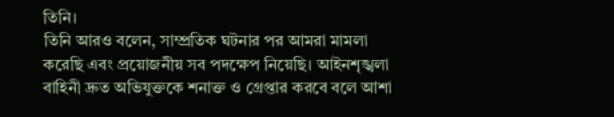তিনি।
তিনি আরও বলেন, সাম্প্রতিক ঘটনার পর আমরা মামলা করেছি এবং প্রয়োজনীয় সব পদক্ষেপ নিয়েছি। আইনশৃঙ্খলা বাহিনী দ্রুত অভিযুক্তকে শনাক্ত ও গ্রেপ্তার করবে বলে আশা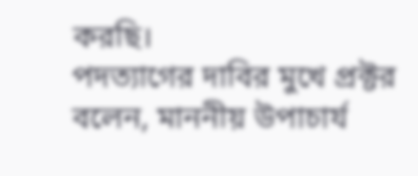করছি।
পদত্যাগের দাবির মুখে প্রক্টর বলেন, মাননীয় উপাচার্য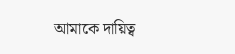আমাকে দায়িত্ব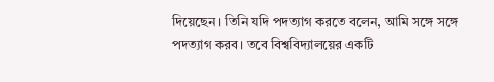দিয়েছেন। তিনি যদি পদত্যাগ করতে বলেন, আমি সঙ্গে সঙ্গে পদত্যাগ করব। তবে বিশ্ববিদ্যালয়ের একটি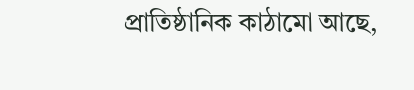প্রাতিষ্ঠানিক কাঠামো আছে,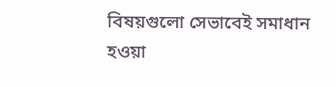বিষয়গুলো সেভাবেই সমাধান হওয়া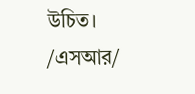উচিত।
/এসআর/